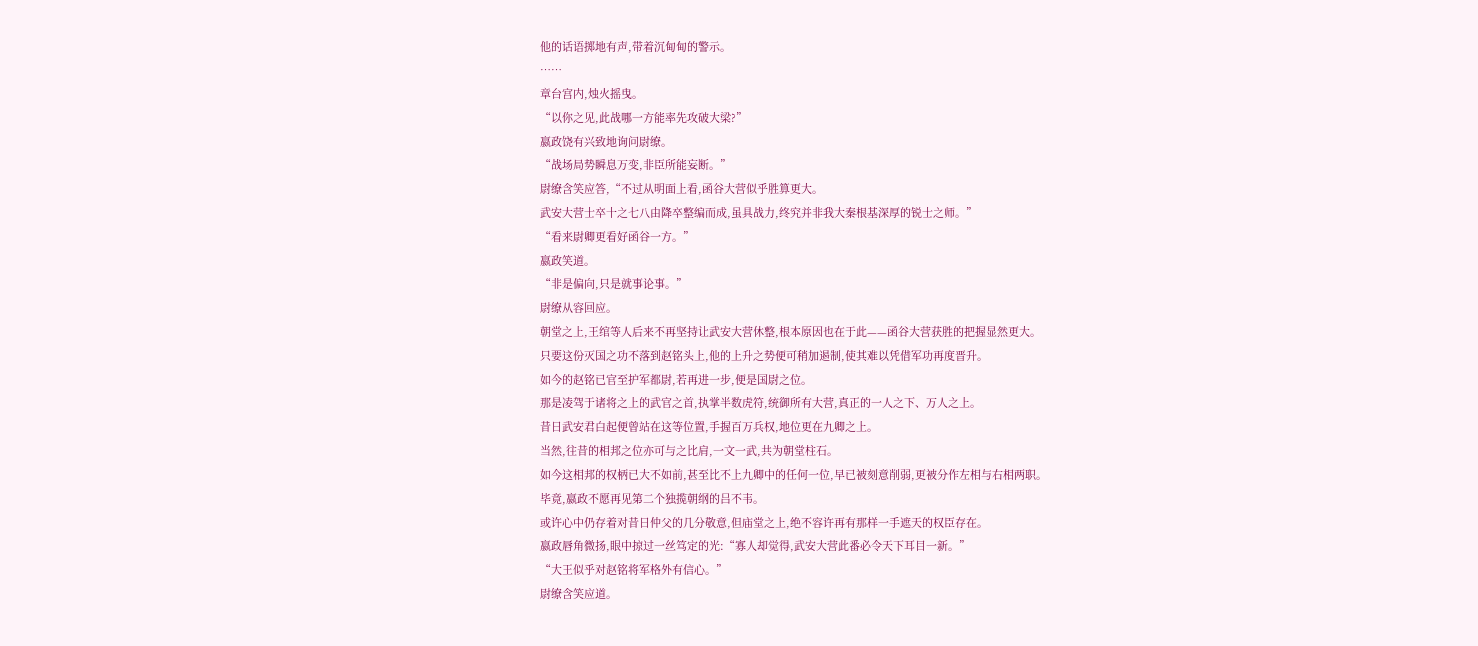他的话语掷地有声,带着沉甸甸的警示。
……
章台宫内,烛火摇曳。
“以你之见,此战哪一方能率先攻破大梁?”
嬴政饶有兴致地询问尉缭。
“战场局势瞬息万变,非臣所能妄断。”
尉缭含笑应答,“不过从明面上看,函谷大营似乎胜算更大。
武安大营士卒十之七八由降卒整编而成,虽具战力,终究并非我大秦根基深厚的锐士之师。”
“看来尉卿更看好函谷一方。”
嬴政笑道。
“非是偏向,只是就事论事。”
尉缭从容回应。
朝堂之上,王绾等人后来不再坚持让武安大营休整,根本原因也在于此——函谷大营获胜的把握显然更大。
只要这份灭国之功不落到赵铭头上,他的上升之势便可稍加遏制,使其难以凭借军功再度晋升。
如今的赵铭已官至护军都尉,若再进一步,便是国尉之位。
那是凌驾于诸将之上的武官之首,执掌半数虎符,统御所有大营,真正的一人之下、万人之上。
昔日武安君白起便曾站在这等位置,手握百万兵权,地位更在九卿之上。
当然,往昔的相邦之位亦可与之比肩,一文一武,共为朝堂柱石。
如今这相邦的权柄已大不如前,甚至比不上九卿中的任何一位,早已被刻意削弱,更被分作左相与右相两职。
毕竟,嬴政不愿再见第二个独揽朝纲的吕不韦。
或许心中仍存着对昔日仲父的几分敬意,但庙堂之上,绝不容许再有那样一手遮天的权臣存在。
嬴政唇角微扬,眼中掠过一丝笃定的光:“寡人却觉得,武安大营此番必令天下耳目一新。”
“大王似乎对赵铭将军格外有信心。”
尉缭含笑应道。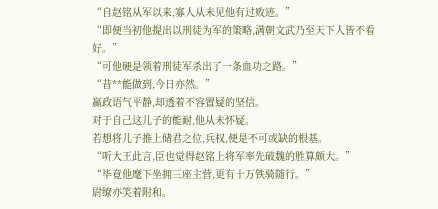“自赵铭从军以来,寡人从未见他有过败迹。”
“即便当初他提出以刑徒为军的策略,满朝文武乃至天下人皆不看好。”
“可他硬是领着刑徒军杀出了一条血功之路。”
“昔**能做到,今日亦然。”
嬴政语气平静,却透着不容置疑的坚信。
对于自己这儿子的能耐,他从未怀疑。
若想将儿子推上储君之位,兵权,便是不可或缺的根基。
“听大王此言,臣也觉得赵铭上将军率先破魏的胜算颇大。”
“毕竟他麾下坐拥三座主营,更有十万铁骑随行。”
尉缭亦笑着附和。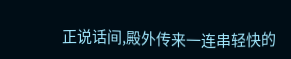正说话间,殿外传来一连串轻快的